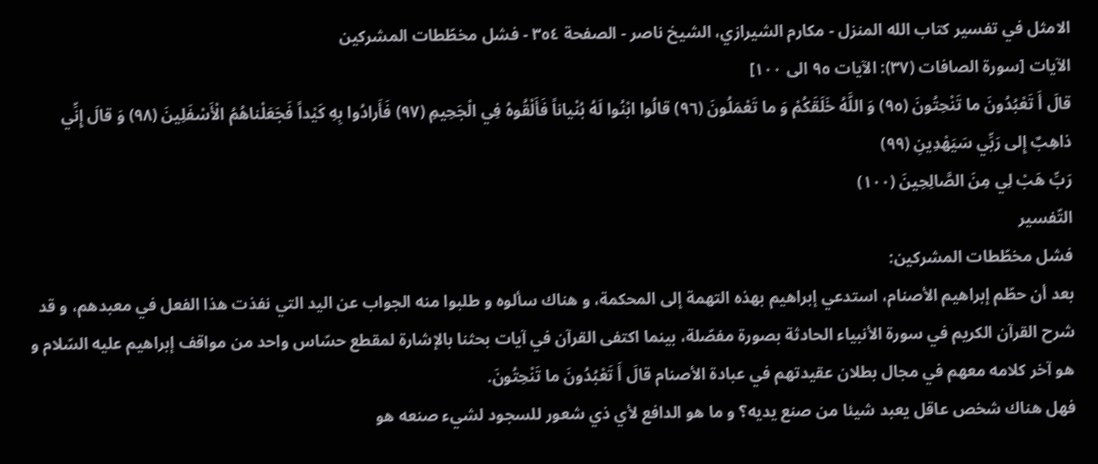الامثل في تفسير كتاب الله المنزل - مكارم الشيرازي، الشيخ ناصر - الصفحة ٣٥٤ - فشل مخطّطات المشركين
الآيات [سورة الصافات (٣٧): الآيات ٩٥ الى ١٠٠]
قالَ أَ تَعْبُدُونَ ما تَنْحِتُونَ (٩٥) وَ اللَّهُ خَلَقَكُمْ وَ ما تَعْمَلُونَ (٩٦) قالُوا ابْنُوا لَهُ بُنْياناً فَأَلْقُوهُ فِي الْجَحِيمِ (٩٧) فَأَرادُوا بِهِ كَيْداً فَجَعَلْناهُمُ الْأَسْفَلِينَ (٩٨) وَ قالَ إِنِّي ذاهِبٌ إِلى رَبِّي سَيَهْدِينِ (٩٩)
رَبِّ هَبْ لِي مِنَ الصَّالِحِينَ (١٠٠)
التّفسير
فشل مخطّطات المشركين:
بعد أن حطّم إبراهيم الأصنام، استدعي إبراهيم بهذه التهمة إلى المحكمة، و هناك سألوه و طلبوا منه الجواب عن اليد التي نفذت هذا الفعل في معبدهم، و قد شرح القرآن الكريم في سورة الأنبياء الحادثة بصورة مفصّلة، بينما اكتفى القرآن في آيات بحثنا بالإشارة لمقطع حسّاس واحد من مواقف إبراهيم عليه السّلام و هو آخر كلامه معهم في مجال بطلان عقيدتهم في عبادة الأصنام قالَ أَ تَعْبُدُونَ ما تَنْحِتُونَ.
فهل هناك شخص عاقل يعبد شيئا من صنع يديه؟ و ما هو الدافع لأي ذي شعور للسجود لشيء صنعه هو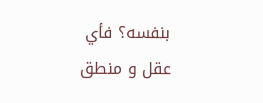بنفسه؟ فأي عقل و منطق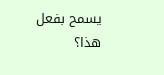يسمح بفعل هذا؟